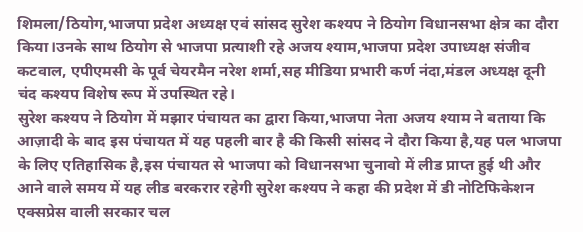शिमला/ठियोग,भाजपा प्रदेश अध्यक्ष एवं सांसद सुरेश कश्यप ने ठियोग विधानसभा क्षेत्र का दौरा किया।उनके साथ ठियोग से भाजपा प्रत्याशी रहे अजय श्याम,भाजपा प्रदेश उपाध्यक्ष संजीव कटवाल, एपीएमसी के पूर्व चेयरमैन नरेश शर्मा,सह मीडिया प्रभारी कर्ण नंदा,मंडल अध्यक्ष दूनी चंद कश्यप विशेष रूप में उपस्थित रहे।
सुरेश कश्यप ने ठियोग में मझार पंचायत का द्वारा किया,भाजपा नेता अजय श्याम ने बताया कि आज़ादी के बाद इस पंचायत में यह पहली बार है की किसी सांसद ने दौरा किया है,यह पल भाजपा के लिए एतिहासिक है,इस पंचायत से भाजपा को विधानसभा चुनावो में लीड प्राप्त हुई थी और आने वाले समय में यह लीड बरकरार रहेगी सुरेश कश्यप ने कहा की प्रदेश में डी नोटिफिकेशन एक्सप्रेस वाली सरकार चल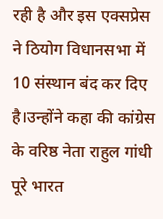रही है और इस एक्सप्रेस ने ठियोग विधानसभा में 10 संस्थान बंद कर दिए है।उन्होंने कहा की कांग्रेस के वरिष्ठ नेता राहुल गांधी पूरे भारत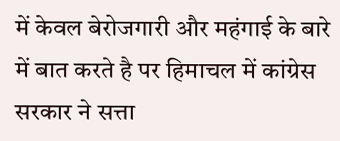में केवल बेरोजगारी और महंगाई के बारे में बात करते है पर हिमाचल में कांग्रेस सरकार ने सत्ता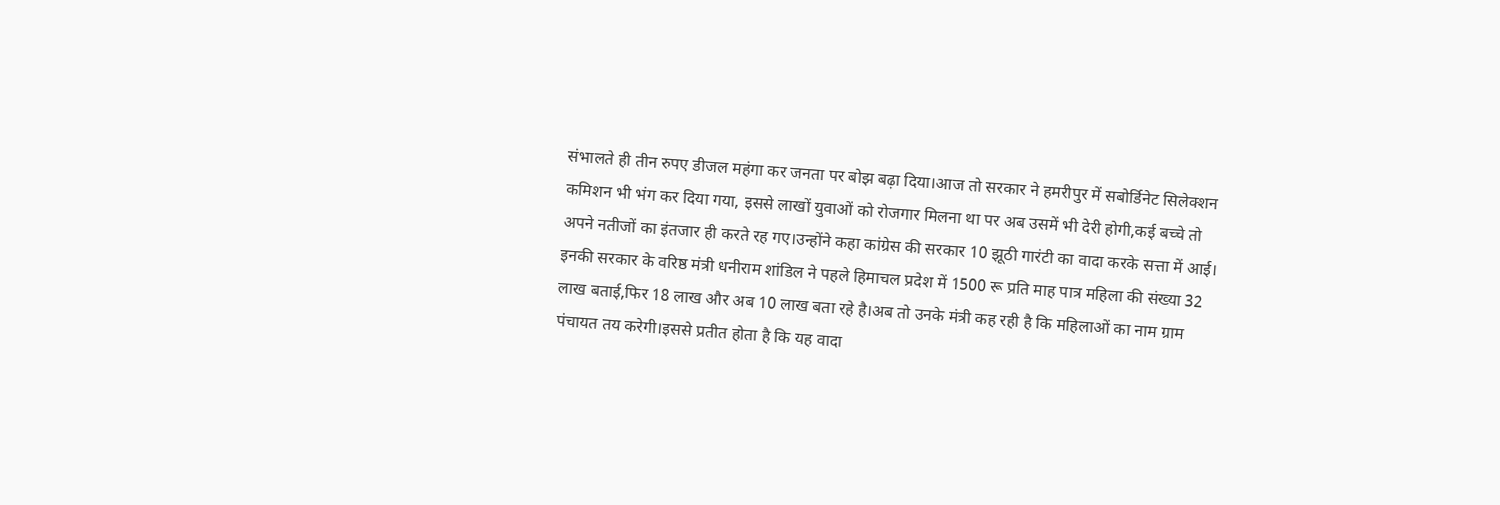संभालते ही तीन रुपए डीजल महंगा कर जनता पर बोझ बढ़ा दिया।आज तो सरकार ने हमरीपुर में सबोर्डिनेट सिलेक्शन कमिशन भी भंग कर दिया गया, इससे लाखों युवाओं को रोजगार मिलना था पर अब उसमें भी देरी होगी,कई बच्चे तो अपने नतीजों का इंतजार ही करते रह गए।उन्होंने कहा कांग्रेस की सरकार 10 झूठी गारंटी का वादा करके सत्ता में आई।
इनकी सरकार के वरिष्ठ मंत्री धनीराम शांडिल ने पहले हिमाचल प्रदेश में 1500 रू प्रति माह पात्र महिला की संख्या 32 लाख बताई,फिर 18 लाख और अब 10 लाख बता रहे है।अब तो उनके मंत्री कह रही है कि महिलाओं का नाम ग्राम पंचायत तय करेगी।इससे प्रतीत होता है कि यह वादा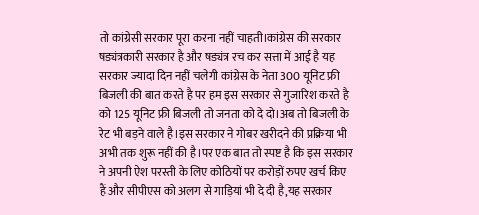तो कांग्रेसी सरकार पूरा करना नहीं चाहती।कांग्रेस की सरकार षड्यंत्रकारी सरकार है और षड्यंत्र रच कर सत्ता में आई है यह सरकार ज्यादा दिन नहीं चलेगी कांग्रेस के नेता 300 यूनिट फ्री बिजली की बात करते है पर हम इस सरकार से गुजारिश करते है को 125 यूनिट फ्री बिजली तो जनता को दे दो।अब तो बिजली के रेट भी बड़ने वाले है।इस सरकार ने गोबर खरीदने की प्रक्रिया भी अभी तक शुरू नहीं की है।पर एक बात तो स्पष्ट है कि इस सरकार ने अपनी ऐश परस्ती के लिए कोठियों पर करोड़ों रुपए खर्च किए हैं और सीपीएस को अलग से गाड़ियां भी दे दी है,यह सरकार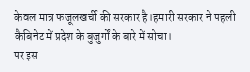केवल मात्र फजूलखर्ची की सरकार है।हमारी सरकार ने पहली कैबिनेट में प्रदेश के बुजुर्गों के बारे में सोचा।
पर इस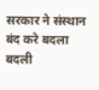सरकार ने संस्थान बंद करे बदला बदली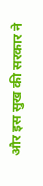और इस सुख की सरकार ने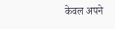केवल अपने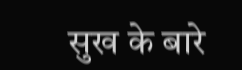सुख के बारे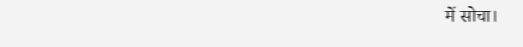में सोचा।